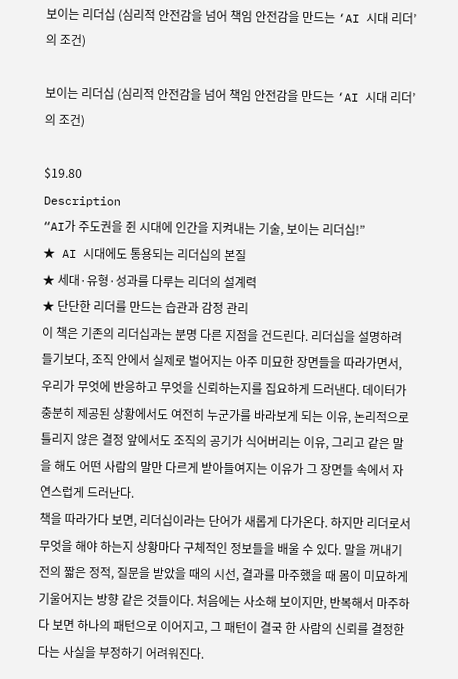보이는 리더십 (심리적 안전감을 넘어 책임 안전감을 만드는 ‘AI 시대 리더’의 조건)

보이는 리더십 (심리적 안전감을 넘어 책임 안전감을 만드는 ‘AI 시대 리더’의 조건)

$19.80
Description
“AI가 주도권을 쥔 시대에 인간을 지켜내는 기술, 보이는 리더십!”
★ AI 시대에도 통용되는 리더십의 본질
★ 세대·유형·성과를 다루는 리더의 설계력
★ 단단한 리더를 만드는 습관과 감정 관리
이 책은 기존의 리더십과는 분명 다른 지점을 건드린다. 리더십을 설명하려 들기보다, 조직 안에서 실제로 벌어지는 아주 미묘한 장면들을 따라가면서, 우리가 무엇에 반응하고 무엇을 신뢰하는지를 집요하게 드러낸다. 데이터가 충분히 제공된 상황에서도 여전히 누군가를 바라보게 되는 이유, 논리적으로 틀리지 않은 결정 앞에서도 조직의 공기가 식어버리는 이유, 그리고 같은 말을 해도 어떤 사람의 말만 다르게 받아들여지는 이유가 그 장면들 속에서 자연스럽게 드러난다.
책을 따라가다 보면, 리더십이라는 단어가 새롭게 다가온다. 하지만 리더로서 무엇을 해야 하는지 상황마다 구체적인 정보들을 배울 수 있다. 말을 꺼내기 전의 짧은 정적, 질문을 받았을 때의 시선, 결과를 마주했을 때 몸이 미묘하게 기울어지는 방향 같은 것들이다. 처음에는 사소해 보이지만, 반복해서 마주하다 보면 하나의 패턴으로 이어지고, 그 패턴이 결국 한 사람의 신뢰를 결정한다는 사실을 부정하기 어려워진다.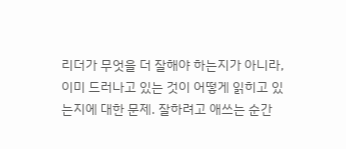리더가 무엇을 더 잘해야 하는지가 아니라, 이미 드러나고 있는 것이 어떻게 읽히고 있는지에 대한 문제. 잘하려고 애쓰는 순간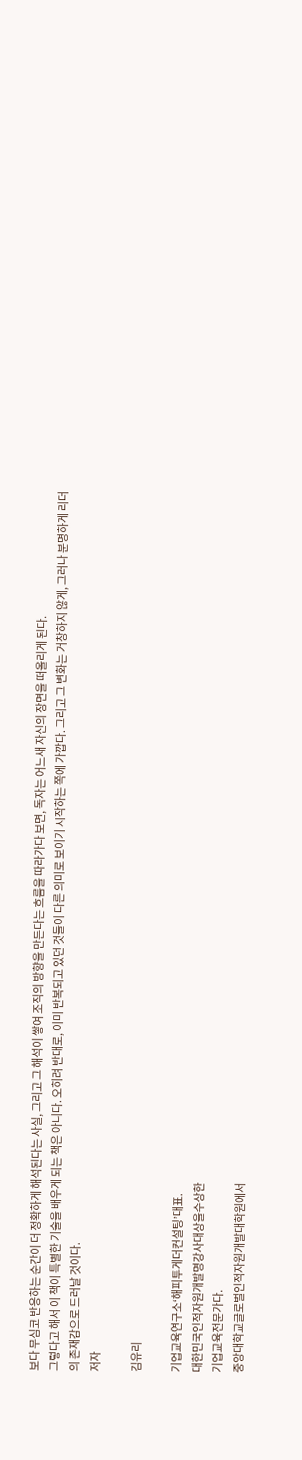보다 무심코 반응하는 순간이 더 정확하게 해석된다는 사실, 그리고 그 해석이 쌓여 조직의 방향을 만든다는 흐름을 따라가다 보면, 독자는 어느새 자신의 장면을 떠올리게 된다.
그렇다고 해서 이 책이 특별한 기술을 배우게 되는 책은 아니다. 오히려 반대로, 이미 반복되고 있던 것들이 다른 의미로 보이기 시작하는 쪽에 가깝다. 그리고 그 변화는 거창하지 않게, 그러나 분명하게 리더의 존재감으로 드러날 것이다.
저자

김유리

기업교육연구소‘해피투게더컨설팅’대표.
대한민국인적자원개발명강사대상을수상한
기업교육전문가다.
중앙대학교글로벌인적자원개발대학원에서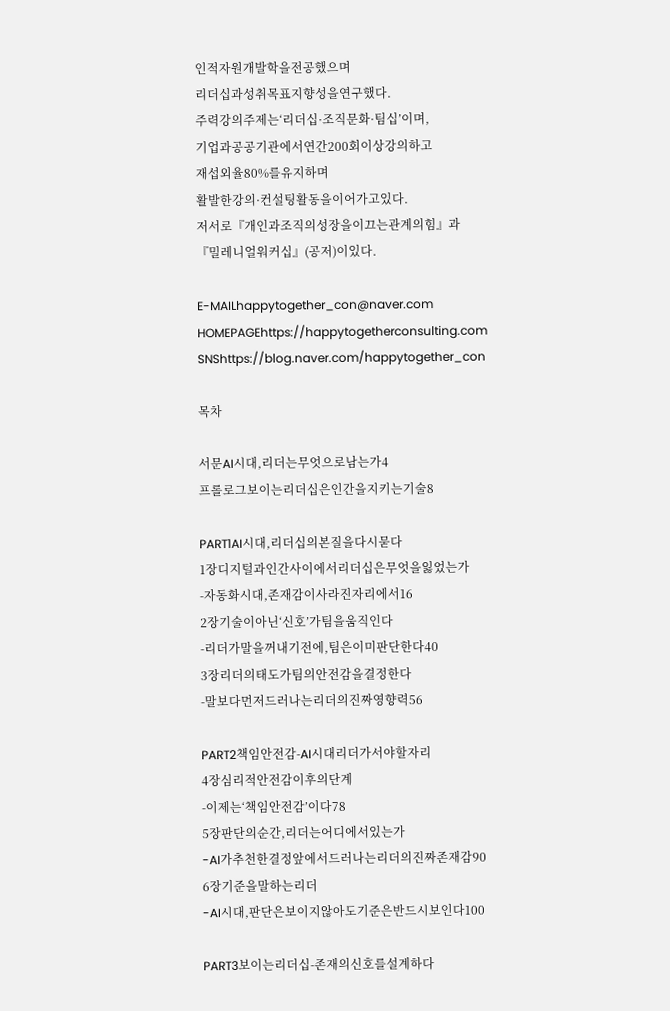인적자원개발학을전공했으며
리더십과성취목표지향성을연구했다.
주력강의주제는‘리더십·조직문화·팀십’이며,
기업과공공기관에서연간200회이상강의하고
재섭외율80%를유지하며
활발한강의·컨설팅활동을이어가고있다.
저서로『개인과조직의성장을이끄는관계의힘』과
『밀레니얼워커십』(공저)이있다.

E-MAILhappytogether_con@naver.com
HOMEPAGEhttps://happytogetherconsulting.com
SNShttps://blog.naver.com/happytogether_con

목차

서문AI시대,리더는무엇으로남는가4
프롤로그보이는리더십은인간을지키는기술8

PART1AI시대,리더십의본질을다시묻다
1장디지털과인간사이에서리더십은무엇을잃었는가
-자동화시대,존재감이사라진자리에서16
2장기술이아닌‘신호’가팀을움직인다
-리더가말을꺼내기전에,팀은이미판단한다40
3장리더의태도가팀의안전감을결정한다
-말보다먼저드러나는리더의진짜영향력56

PART2책임안전감-AI시대리더가서야할자리
4장심리적안전감이후의단계
-이제는‘책임안전감’이다78
5장판단의순간,리더는어디에서있는가
-AI가추천한결정앞에서드러나는리더의진짜존재감90
6장기준을말하는리더
-AI시대,판단은보이지않아도기준은반드시보인다100

PART3보이는리더십-존재의신호를설계하다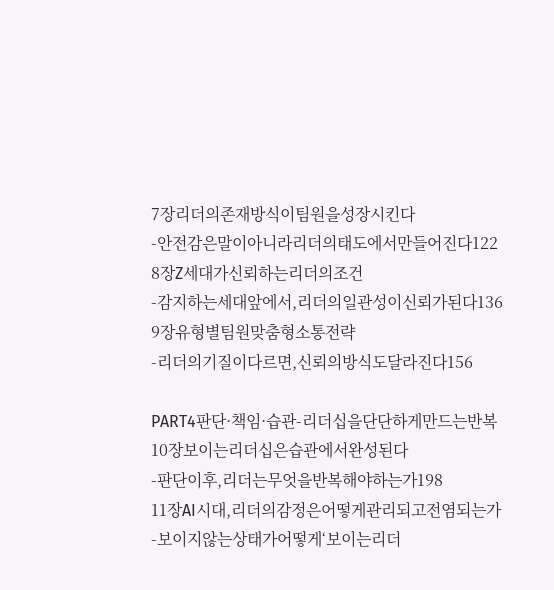7장리더의존재방식이팀원을성장시킨다
-안전감은말이아니라리더의태도에서만들어진다122
8장Z세대가신뢰하는리더의조건
-감지하는세대앞에서,리더의일관성이신뢰가된다136
9장유형별팀원맞춤형소통전략
-리더의기질이다르면,신뢰의방식도달라진다156

PART4판단·책임·습관-리더십을단단하게만드는반복
10장보이는리더십은습관에서완성된다
-판단이후,리더는무엇을반복해야하는가198
11장AI시대,리더의감정은어떻게관리되고전염되는가
-보이지않는상태가어떻게‘보이는리더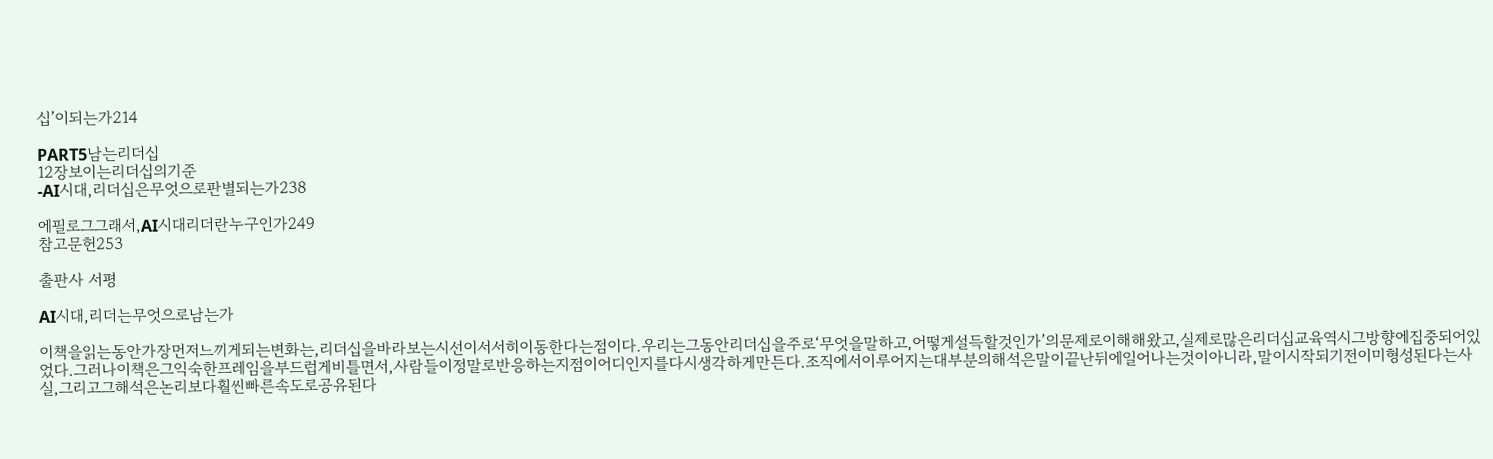십’이되는가214

PART5남는리더십
12장보이는리더십의기준
-AI시대,리더십은무엇으로판별되는가238

에필로그그래서,AI시대리더란누구인가249
참고문헌253

출판사 서평

AI시대,리더는무엇으로남는가

이책을읽는동안가장먼저느끼게되는변화는,리더십을바라보는시선이서서히이동한다는점이다.우리는그동안리더십을주로‘무엇을말하고,어떻게설득할것인가’의문제로이해해왔고,실제로많은리더십교육역시그방향에집중되어있었다.그러나이책은그익숙한프레임을부드럽게비틀면서,사람들이정말로반응하는지점이어디인지를다시생각하게만든다.조직에서이루어지는대부분의해석은말이끝난뒤에일어나는것이아니라,말이시작되기전이미형성된다는사실,그리고그해석은논리보다훨씬빠른속도로공유된다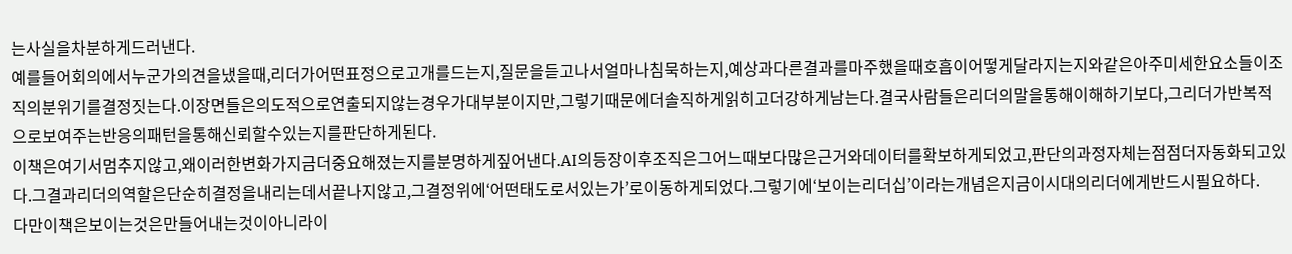는사실을차분하게드러낸다.
예를들어회의에서누군가의견을냈을때,리더가어떤표정으로고개를드는지,질문을듣고나서얼마나침묵하는지,예상과다른결과를마주했을때호흡이어떻게달라지는지와같은아주미세한요소들이조직의분위기를결정짓는다.이장면들은의도적으로연출되지않는경우가대부분이지만,그렇기때문에더솔직하게읽히고더강하게남는다.결국사람들은리더의말을통해이해하기보다,그리더가반복적으로보여주는반응의패턴을통해신뢰할수있는지를판단하게된다.
이책은여기서멈추지않고,왜이러한변화가지금더중요해졌는지를분명하게짚어낸다.AI의등장이후조직은그어느때보다많은근거와데이터를확보하게되었고,판단의과정자체는점점더자동화되고있다.그결과리더의역할은단순히결정을내리는데서끝나지않고,그결정위에‘어떤태도로서있는가’로이동하게되었다.그렇기에‘보이는리더십’이라는개념은지금이시대의리더에게반드시필요하다.
다만이책은보이는것은만들어내는것이아니라이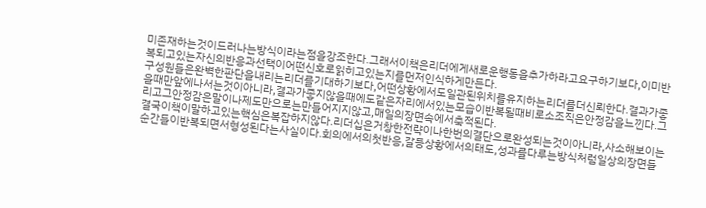미존재하는것이드러나는방식이라는점을강조한다.그래서이책은리더에게새로운행동을추가하라고요구하기보다,이미반복되고있는자신의반응과선택이어떤신호로읽히고있는지를먼저인식하게만든다.
구성원들은완벽한판단을내리는리더를기대하기보다,어떤상황에서도일관된위치를유지하는리더를더신뢰한다.결과가좋을때만앞에나서는것이아니라,결과가좋지않을때에도같은자리에서있는모습이반복될때비로소조직은안정감을느낀다.그리고그안정감은말이나제도만으로는만들어지지않고,매일의장면속에서축적된다.
결국이책이말하고있는핵심은복잡하지않다.리더십은거창한전략이나한번의결단으로완성되는것이아니라,사소해보이는순간들이반복되면서형성된다는사실이다.회의에서의첫반응,갈등상황에서의태도,성과를다루는방식처럼일상의장면들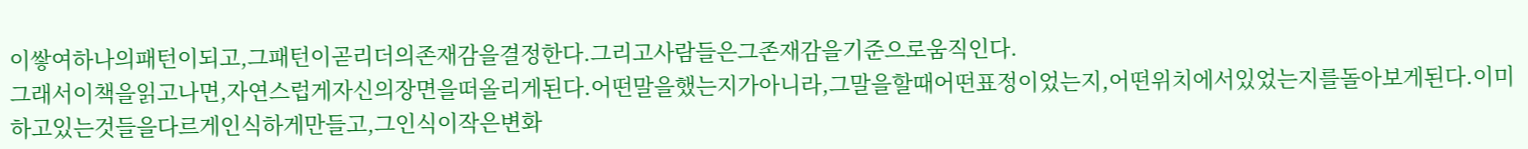이쌓여하나의패턴이되고,그패턴이곧리더의존재감을결정한다.그리고사람들은그존재감을기준으로움직인다.
그래서이책을읽고나면,자연스럽게자신의장면을떠올리게된다.어떤말을했는지가아니라,그말을할때어떤표정이었는지,어떤위치에서있었는지를돌아보게된다.이미하고있는것들을다르게인식하게만들고,그인식이작은변화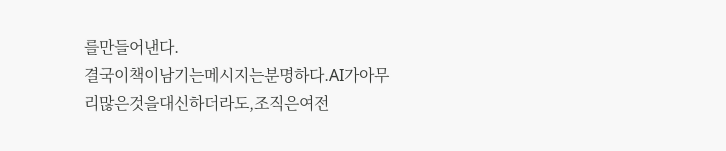를만들어낸다.
결국이책이남기는메시지는분명하다.AI가아무리많은것을대신하더라도,조직은여전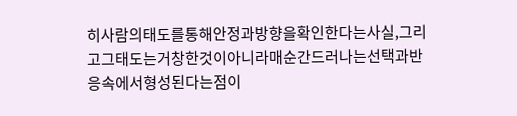히사람의태도를통해안정과방향을확인한다는사실,그리고그태도는거창한것이아니라매순간드러나는선택과반응속에서형성된다는점이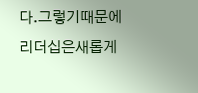다.그렇기때문에리더십은새롭게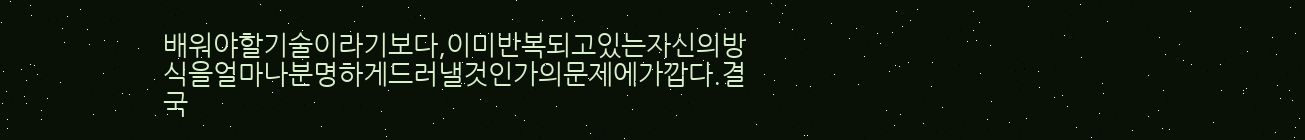배워야할기술이라기보다,이미반복되고있는자신의방식을얼마나분명하게드러낼것인가의문제에가깝다.결국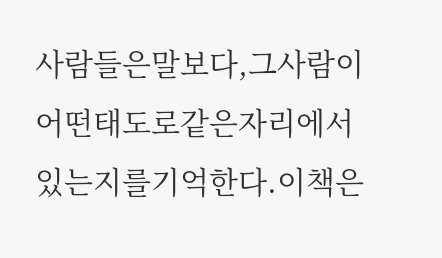사람들은말보다,그사람이어떤태도로같은자리에서있는지를기억한다.이책은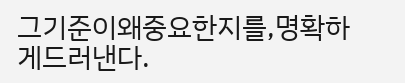그기준이왜중요한지를,명확하게드러낸다.